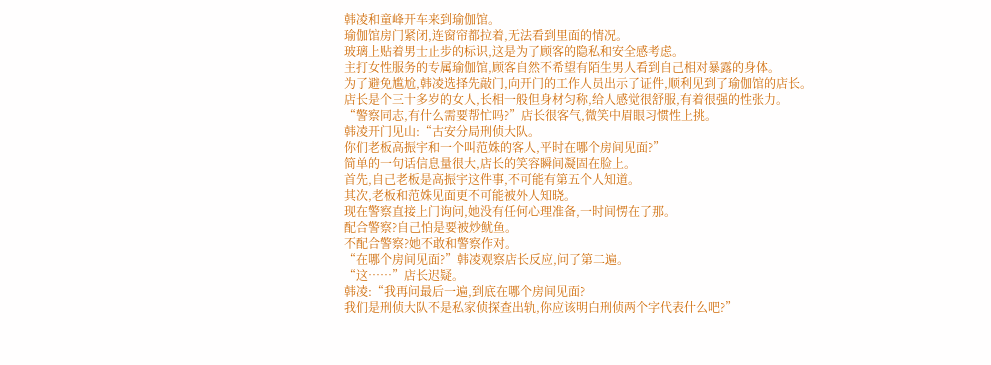韩凌和童峰开车来到瑜伽馆。
瑜伽馆房门紧闭,连窗帘都拉着,无法看到里面的情况。
玻璃上贴着男士止步的标识,这是为了顾客的隐私和安全感考虑。
主打女性服务的专属瑜伽馆,顾客自然不希望有陌生男人看到自己相对暴露的身体。
为了避免尴尬,韩凌选择先敲门,向开门的工作人员出示了证件,顺利见到了瑜伽馆的店长。
店长是个三十多岁的女人,长相一般但身材匀称,给人感觉很舒服,有着很强的性张力。
“警察同志,有什么需要帮忙吗?”店长很客气,微笑中眉眼习惯性上挑。
韩凌开门见山:“古安分局刑侦大队。
你们老板高振宇和一个叫范姝的客人,平时在哪个房间见面?”
简单的一句话信息量很大,店长的笑容瞬间凝固在脸上。
首先,自己老板是高振宇这件事,不可能有第五个人知道。
其次,老板和范姝见面更不可能被外人知晓。
现在警察直接上门询问,她没有任何心理准备,一时间愣在了那。
配合警察?自己怕是要被炒鱿鱼。
不配合警察?她不敢和警察作对。
“在哪个房间见面?”韩凌观察店长反应,问了第二遍。
“这……”店长迟疑。
韩凌:“我再问最后一遍,到底在哪个房间见面?
我们是刑侦大队不是私家侦探查出轨,你应该明白刑侦两个字代表什么吧?”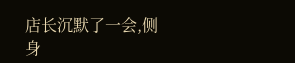店长沉默了一会,侧身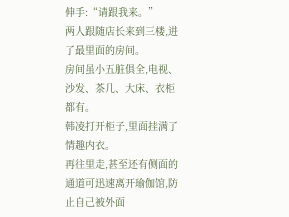伸手:“请跟我来。”
两人跟随店长来到三楼,进了最里面的房间。
房间虽小五脏俱全,电视、沙发、茶几、大床、衣柜都有。
韩凌打开柜子,里面挂满了情趣内衣。
再往里走,甚至还有侧面的通道可迅速离开瑜伽馆,防止自己被外面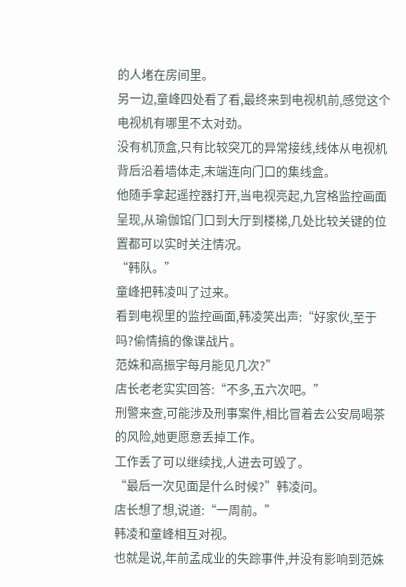的人堵在房间里。
另一边,童峰四处看了看,最终来到电视机前,感觉这个电视机有哪里不太对劲。
没有机顶盒,只有比较突兀的异常接线,线体从电视机背后沿着墙体走,末端连向门口的集线盒。
他随手拿起遥控器打开,当电视亮起,九宫格监控画面呈现,从瑜伽馆门口到大厅到楼梯,几处比较关键的位置都可以实时关注情况。
“韩队。”
童峰把韩凌叫了过来。
看到电视里的监控画面,韩凌笑出声:“好家伙,至于吗?偷情搞的像谍战片。
范姝和高振宇每月能见几次?”
店长老老实实回答:“不多,五六次吧。”
刑警来查,可能涉及刑事案件,相比冒着去公安局喝茶的风险,她更愿意丢掉工作。
工作丢了可以继续找,人进去可毁了。
“最后一次见面是什么时候?”韩凌问。
店长想了想,说道:“一周前。”
韩凌和童峰相互对视。
也就是说,年前孟成业的失踪事件,并没有影响到范姝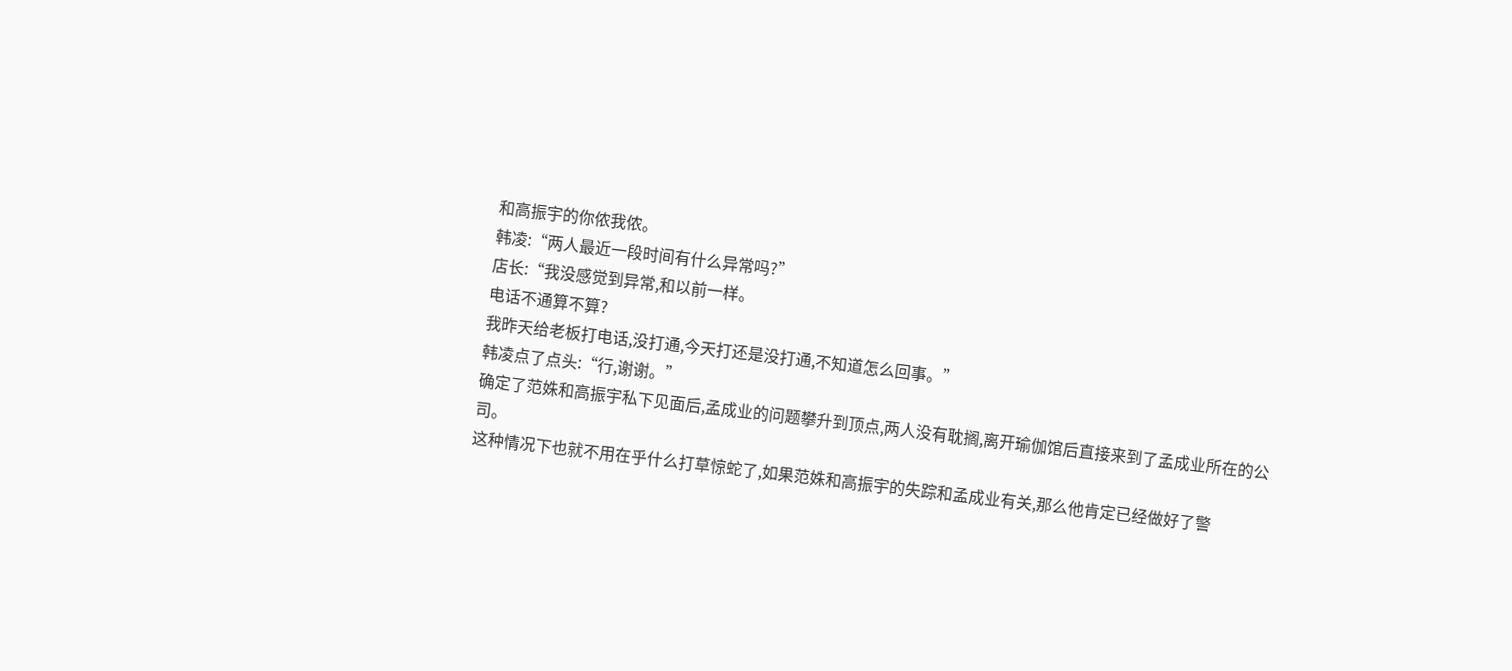和高振宇的你侬我侬。
韩凌:“两人最近一段时间有什么异常吗?”
店长:“我没感觉到异常,和以前一样。
电话不通算不算?
我昨天给老板打电话,没打通,今天打还是没打通,不知道怎么回事。”
韩凌点了点头:“行,谢谢。”
确定了范姝和高振宇私下见面后,孟成业的问题攀升到顶点,两人没有耽搁,离开瑜伽馆后直接来到了孟成业所在的公司。
这种情况下也就不用在乎什么打草惊蛇了,如果范姝和高振宇的失踪和孟成业有关,那么他肯定已经做好了警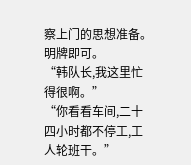察上门的思想准备。
明牌即可。
“韩队长,我这里忙得很啊。”
“你看看车间,二十四小时都不停工,工人轮班干。”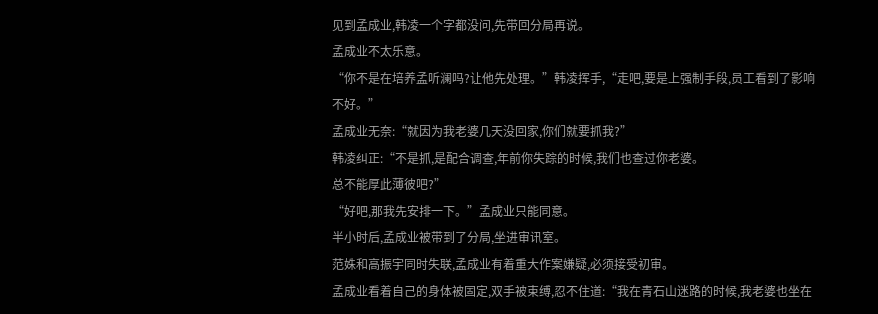见到孟成业,韩凌一个字都没问,先带回分局再说。
孟成业不太乐意。
“你不是在培养孟听澜吗?让他先处理。”韩凌挥手,“走吧,要是上强制手段,员工看到了影响不好。”
孟成业无奈:“就因为我老婆几天没回家,你们就要抓我?”
韩凌纠正:“不是抓,是配合调查,年前你失踪的时候,我们也查过你老婆。
总不能厚此薄彼吧?”
“好吧,那我先安排一下。”孟成业只能同意。
半小时后,孟成业被带到了分局,坐进审讯室。
范姝和高振宇同时失联,孟成业有着重大作案嫌疑,必须接受初审。
孟成业看着自己的身体被固定,双手被束缚,忍不住道:“我在青石山迷路的时候,我老婆也坐在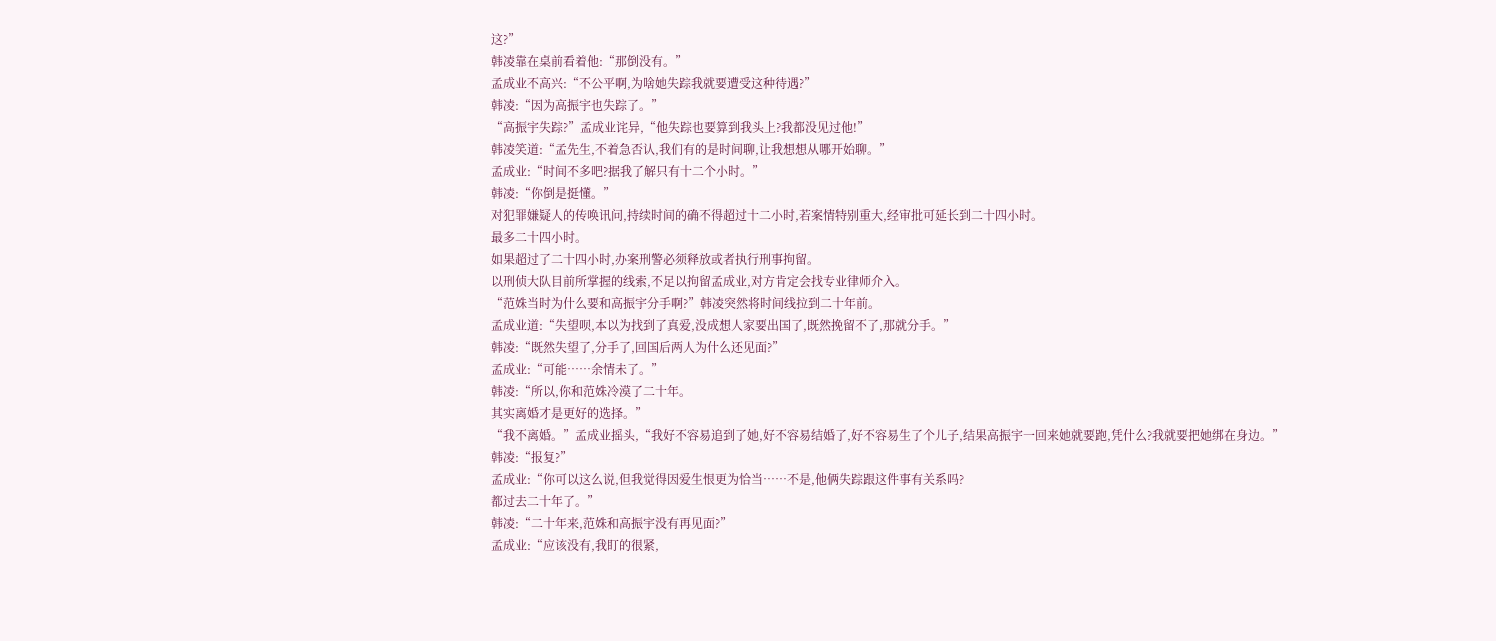这?”
韩凌靠在桌前看着他:“那倒没有。”
孟成业不高兴:“不公平啊,为啥她失踪我就要遭受这种待遇?”
韩凌:“因为高振宇也失踪了。”
“高振宇失踪?”孟成业诧异,“他失踪也要算到我头上?我都没见过他!”
韩凌笑道:“孟先生,不着急否认,我们有的是时间聊,让我想想从哪开始聊。”
孟成业:“时间不多吧?据我了解只有十二个小时。”
韩凌:“你倒是挺懂。”
对犯罪嫌疑人的传唤讯问,持续时间的确不得超过十二小时,若案情特别重大,经审批可延长到二十四小时。
最多二十四小时。
如果超过了二十四小时,办案刑警必须释放或者执行刑事拘留。
以刑侦大队目前所掌握的线索,不足以拘留孟成业,对方肯定会找专业律师介入。
“范姝当时为什么要和高振宇分手啊?”韩凌突然将时间线拉到二十年前。
孟成业道:“失望呗,本以为找到了真爱,没成想人家要出国了,既然挽留不了,那就分手。”
韩凌:“既然失望了,分手了,回国后两人为什么还见面?”
孟成业:“可能……余情未了。”
韩凌:“所以,你和范姝冷漠了二十年。
其实离婚才是更好的选择。”
“我不离婚。”孟成业摇头,“我好不容易追到了她,好不容易结婚了,好不容易生了个儿子,结果高振宇一回来她就要跑,凭什么?我就要把她绑在身边。”
韩凌:“报复?”
孟成业:“你可以这么说,但我觉得因爱生恨更为恰当……不是,他俩失踪跟这件事有关系吗?
都过去二十年了。”
韩凌:“二十年来,范姝和高振宇没有再见面?”
孟成业:“应该没有,我盯的很紧,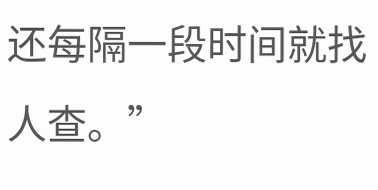还每隔一段时间就找人查。”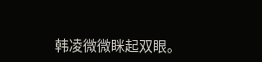韩凌微微眯起双眼。